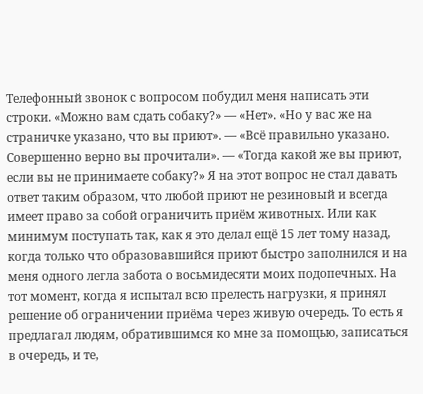Телефонный звонок с вопросом побудил меня написать эти строки. «Можно вам сдать собаку?» — «Нет». «Но у вас же на страничке указано, что вы приют». — «Всё правильно указано. Совершенно верно вы прочитали». — «Тогда какой же вы приют, если вы не принимаете собаку?» Я на этот вопрос не стал давать ответ таким образом, что любой приют не резиновый и всегда имеет право за собой ограничить приём животных. Или как минимум поступать так, как я это делал ещё 15 лет тому назад, когда только что образовавшийся приют быстро заполнился и на меня одного легла забота о восьмидесяти моих подопечных. На тот момент, когда я испытал всю прелесть нагрузки, я принял решение об ограничении приёма через живую очередь. То есть я предлагал людям, обратившимся ко мне за помощью, записаться в очередь, и те,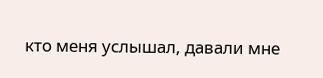кто меня услышал, давали мне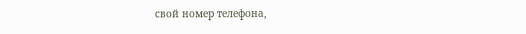свой номер телефона,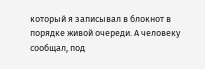который я записывал в блокнот в порядке живой очереди. А человеку сообщал, под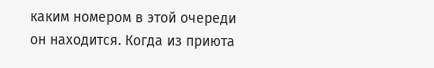каким номером в этой очереди он находится. Когда из приюта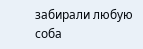забирали любую соба